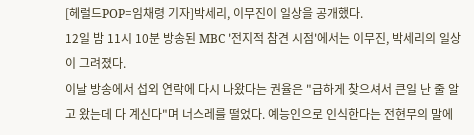[헤럴드POP=임채령 기자]박세리, 이무진이 일상을 공개했다.
12일 밤 11시 10분 방송된 MBC '전지적 참견 시점'에서는 이무진, 박세리의 일상이 그려졌다.
이날 방송에서 섭외 연락에 다시 나왔다는 권율은 "급하게 찾으셔서 큰일 난 줄 알고 왔는데 다 계신다"며 너스레를 떨었다. 예능인으로 인식한다는 전현무의 말에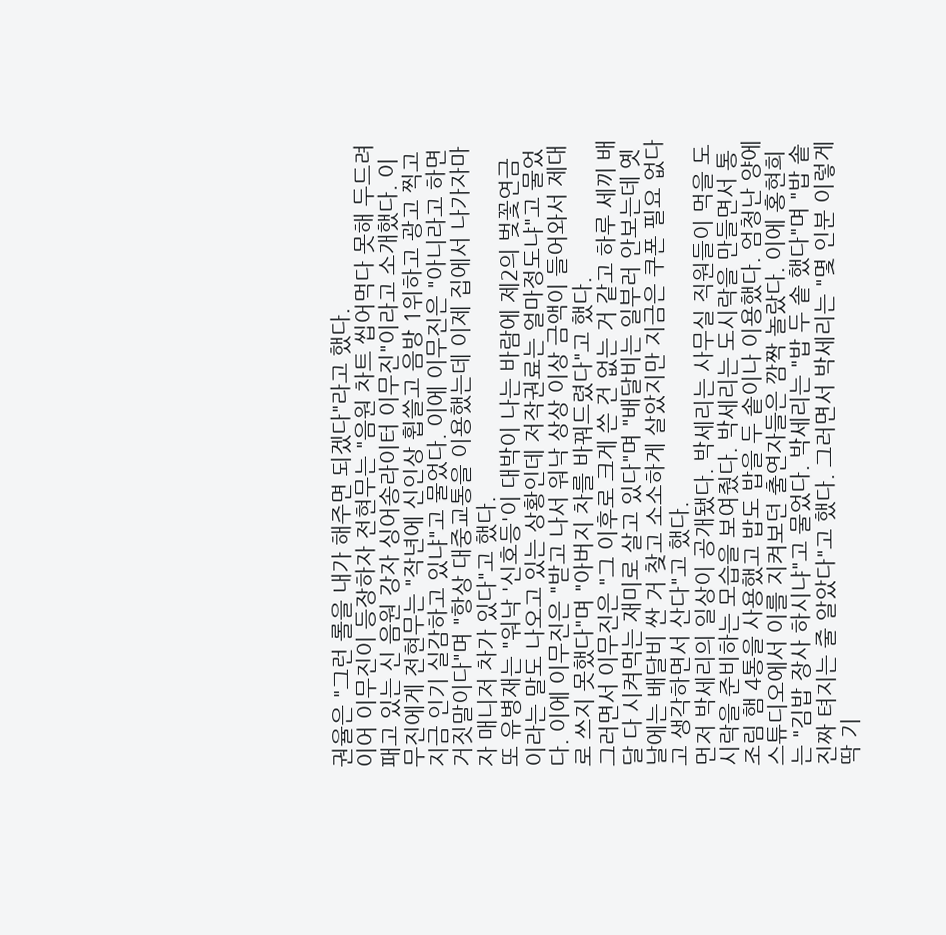권율은 "그런 롤을 내가 해주면 되겠다"라고 했다.
이어 이무진이 등장하자 전현무는 "음원 차트 씹어먹다 못해 두드려 패고 있는 신 음원 강자 싱어송라이터 이무진"이라고 소개했다. 이무진에게 전현무는 "작년에 신인상 휩쓸고 음방 1위하고 광고 찍고 지금 인기 실감하고 있냐"고 물었다. 이에 이무진은 "아니라고 하면 거짓말이다"며 "항상 대중교통을 이용했는데 이제 집에서 나가자마자 매니저 차가 있다"고 했다.
또 유병재는 "워낙 '신호등'이 대박이 나는 바람에 제2의 벚꽃연금이라는 말도 나오고 있는 상황인데 저작권료는 얼마정도냐"고 물었다. 이에 이무진은 "받고 나서 워낙 상상 이상 금액이 들어와서 제대로 쓰지 못했다"며 "아버지 차를 바꿔드렸다"고 했다.
그러면서 이무진은 "그 이후로 크게 쓴 건 없는 거 같고 하루 세끼 배달 다 시켜먹는 재미로 살고 있다"며 "배달비는 일부러 안보는데 옛날에는 배달비 싼 거 찾고 소소하게 살았지만 지금은 쿠폰 필요 없다고 생각하면서 산다"고 했다.
먼저 박세리의 일상이 공개됐다. 박세리는 사무실 직원들이 먹을 도시락을 준비하는 모습을 보여줬다. 박세리는 도시락을 만들면서 통조림 햄 4통을 사용했고 밥도 밥을 두 솥이나 이용했다. 엄청난 양에 스튜디오에서 이를 지켜보던 출연자들은 깜짝 놀랐다. 이에 홍현희는 "김밥 장사 하시냐"고 물었다. 박세리는 "밥 두 솥 했다"며 "밥 솥 진짜 텨지는 줄 알았다"고 했다. 그러면서 박세리는 "몇 인분 이렇게 딱 기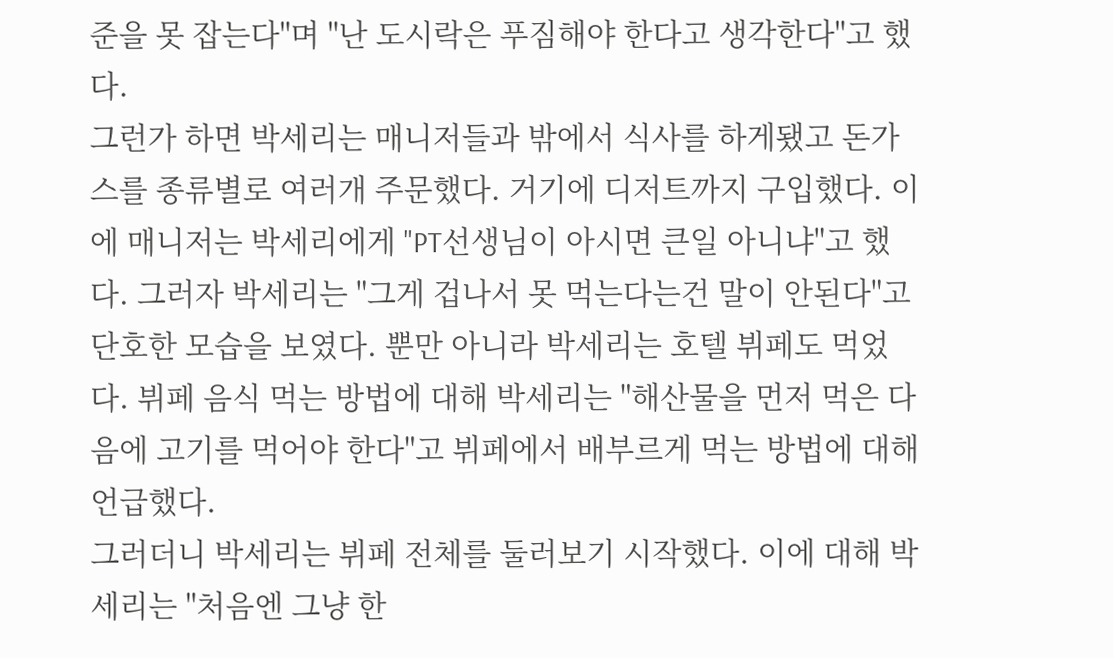준을 못 잡는다"며 "난 도시락은 푸짐해야 한다고 생각한다"고 했다.
그런가 하면 박세리는 매니저들과 밖에서 식사를 하게됐고 돈가스를 종류별로 여러개 주문했다. 거기에 디저트까지 구입했다. 이에 매니저는 박세리에게 "PT선생님이 아시면 큰일 아니냐"고 했다. 그러자 박세리는 "그게 겁나서 못 먹는다는건 말이 안된다"고 단호한 모습을 보였다. 뿐만 아니라 박세리는 호텔 뷔페도 먹었다. 뷔페 음식 먹는 방법에 대해 박세리는 "해산물을 먼저 먹은 다음에 고기를 먹어야 한다"고 뷔페에서 배부르게 먹는 방법에 대해 언급했다.
그러더니 박세리는 뷔페 전체를 둘러보기 시작했다. 이에 대해 박세리는 "처음엔 그냥 한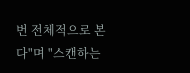번 전체적으로 본다"며 "스캔하는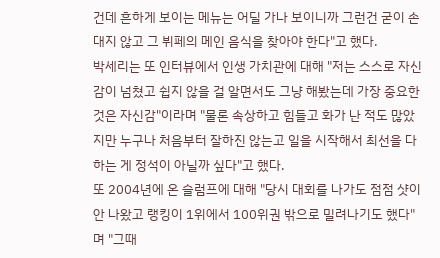건데 흔하게 보이는 메뉴는 어딜 가나 보이니까 그런건 굳이 손대지 않고 그 뷔페의 메인 음식을 찾아야 한다"고 했다.
박세리는 또 인터뷰에서 인생 가치관에 대해 "저는 스스로 자신감이 넘쳤고 쉽지 않을 걸 알면서도 그냥 해봤는데 가장 중요한 것은 자신감"이라며 "물론 속상하고 힘들고 화가 난 적도 많았지만 누구나 처음부터 잘하진 않는고 일을 시작해서 최선을 다하는 게 정석이 아닐까 싶다"고 했다.
또 2004년에 온 슬럼프에 대해 "당시 대회를 나가도 점점 샷이 안 나왔고 랭킹이 1위에서 100위권 밖으로 밀려나기도 했다"며 "그때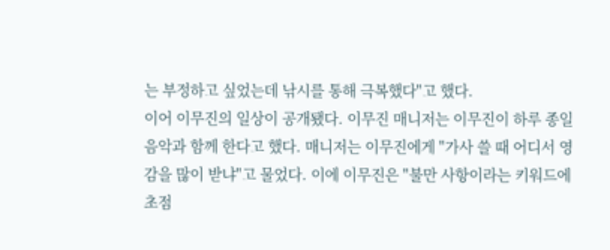는 부정하고 싶었는데 낚시를 통해 극복했다"고 했다.
이어 이무진의 일상이 공개됐다. 이무진 매니저는 이무진이 하루 종일 음악과 함께 한다고 했다. 매니저는 이무진에게 "가사 쓸 때 어디서 영감을 많이 받냐"고 물었다. 이에 이무진은 "불만 사항이라는 키워드에 초점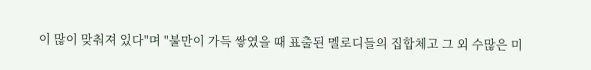이 많이 맞춰져 있다"며 "불만이 가득 쌓였을 때 표출된 멜로디들의 집합체고 그 외 수많은 미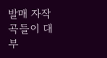발매 자작곡들이 대부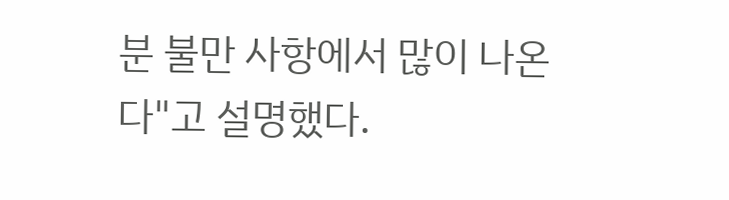분 불만 사항에서 많이 나온다"고 설명했다.